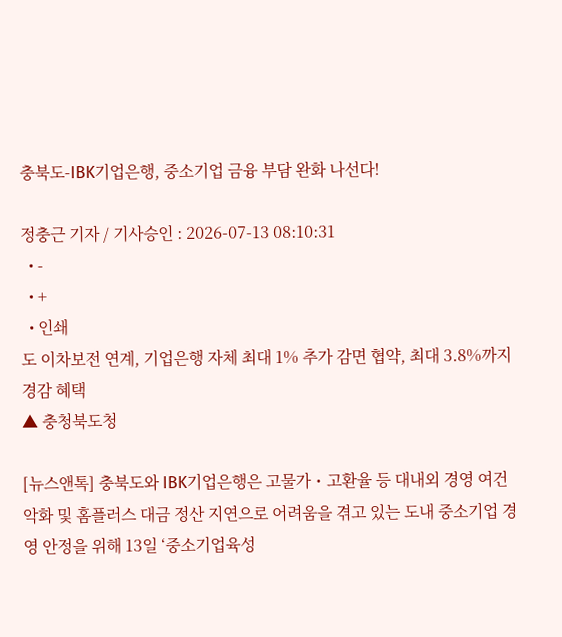충북도-IBK기업은행, 중소기업 금융 부담 완화 나선다!

정충근 기자 / 기사승인 : 2026-07-13 08:10:31
  • -
  • +
  • 인쇄
도 이차보전 연계, 기업은행 자체 최대 1% 추가 감면 협약, 최대 3.8%까지 경감 혜택
▲ 충청북도청

[뉴스앤톡] 충북도와 IBK기업은행은 고물가・고환율 등 대내외 경영 여건 악화 및 홈플러스 대금 정산 지연으로 어려움을 겪고 있는 도내 중소기업 경영 안정을 위해 13일 ‘중소기업육성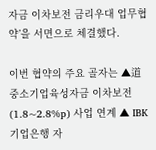자금 이차보전 금리우대 업무협약’을 서면으로 체결했다.

이번 협약의 주요 골자는 ▲道 중소기업육성자금 이차보전(1.8~2.8%p) 사업 연계 ▲ IBK기업은행 자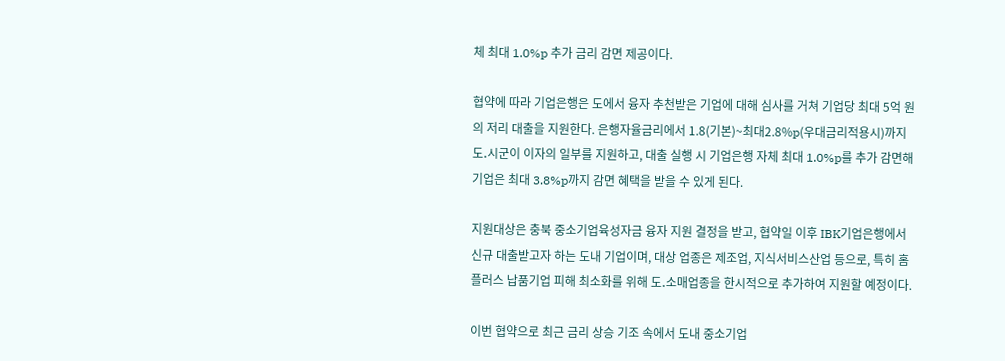체 최대 1.0%p 추가 금리 감면 제공이다.

협약에 따라 기업은행은 도에서 융자 추천받은 기업에 대해 심사를 거쳐 기업당 최대 5억 원의 저리 대출을 지원한다. 은행자율금리에서 1.8(기본)~최대2.8%p(우대금리적용시)까지 도․시군이 이자의 일부를 지원하고, 대출 실행 시 기업은행 자체 최대 1.0%p를 추가 감면해 기업은 최대 3.8%p까지 감면 혜택을 받을 수 있게 된다.

지원대상은 충북 중소기업육성자금 융자 지원 결정을 받고, 협약일 이후 IBK기업은행에서 신규 대출받고자 하는 도내 기업이며, 대상 업종은 제조업, 지식서비스산업 등으로, 특히 홈플러스 납품기업 피해 최소화를 위해 도․소매업종을 한시적으로 추가하여 지원할 예정이다.

이번 협약으로 최근 금리 상승 기조 속에서 도내 중소기업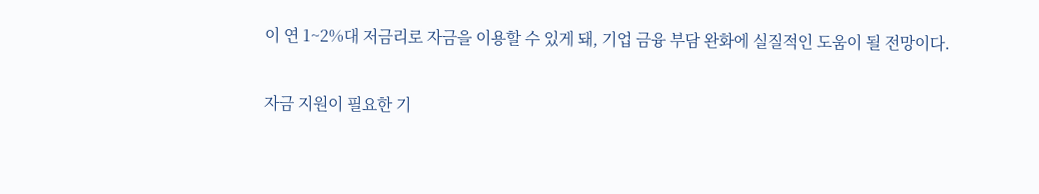이 연 1~2%대 저금리로 자금을 이용할 수 있게 돼, 기업 금융 부담 완화에 실질적인 도움이 될 전망이다.

자금 지원이 필요한 기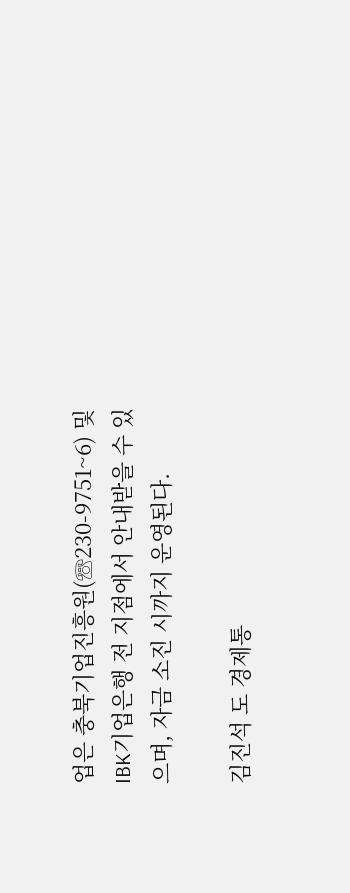업은 충북기업진흥원(☏230-9751~6) 및 IBK기업은행 전 지점에서 안내받을 수 있으며, 자금 소진 시까지 운영된다.

김진석 도 경제통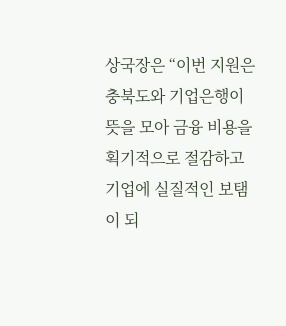상국장은 “이번 지원은 충북도와 기업은행이 뜻을 모아 금융 비용을 획기적으로 절감하고 기업에 실질적인 보탬이 되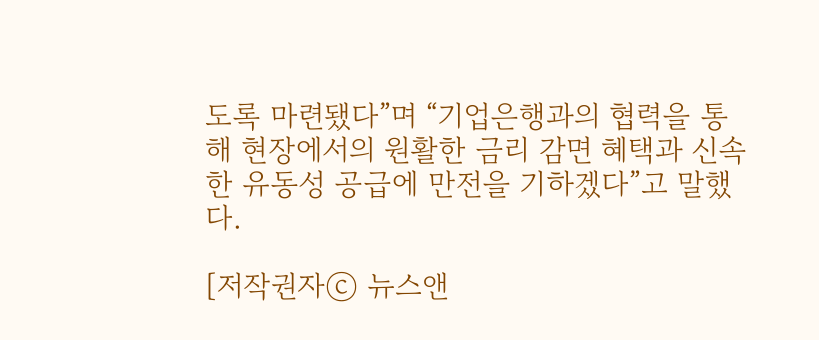도록 마련됐다”며 “기업은행과의 협력을 통해 현장에서의 원활한 금리 감면 혜택과 신속한 유동성 공급에 만전을 기하겠다”고 말했다.

[저작권자ⓒ 뉴스앤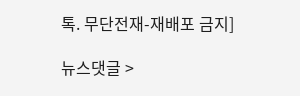톡. 무단전재-재배포 금지]

뉴스댓글 >